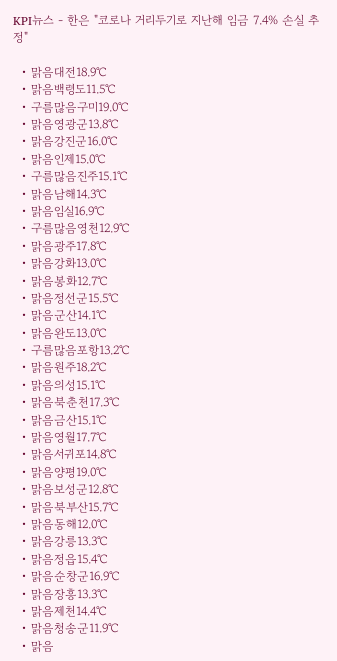KPI뉴스 - 한은 "코로나 거리두기로 지난해 임금 7.4% 손실 추정"

  • 맑음대전18.9℃
  • 맑음백령도11.5℃
  • 구름많음구미19.0℃
  • 맑음영광군13.8℃
  • 맑음강진군16.0℃
  • 맑음인제15.0℃
  • 구름많음진주15.1℃
  • 맑음남해14.3℃
  • 맑음임실16.9℃
  • 구름많음영천12.9℃
  • 맑음광주17.8℃
  • 맑음강화13.0℃
  • 맑음봉화12.7℃
  • 맑음정선군15.5℃
  • 맑음군산14.1℃
  • 맑음완도13.0℃
  • 구름많음포항13.2℃
  • 맑음원주18.2℃
  • 맑음의성15.1℃
  • 맑음북춘천17.3℃
  • 맑음금산15.1℃
  • 맑음영월17.7℃
  • 맑음서귀포14.8℃
  • 맑음양평19.0℃
  • 맑음보성군12.8℃
  • 맑음북부산15.7℃
  • 맑음동해12.0℃
  • 맑음강릉13.3℃
  • 맑음정읍15.4℃
  • 맑음순창군16.9℃
  • 맑음장흥13.3℃
  • 맑음제천14.4℃
  • 맑음청송군11.9℃
  • 맑음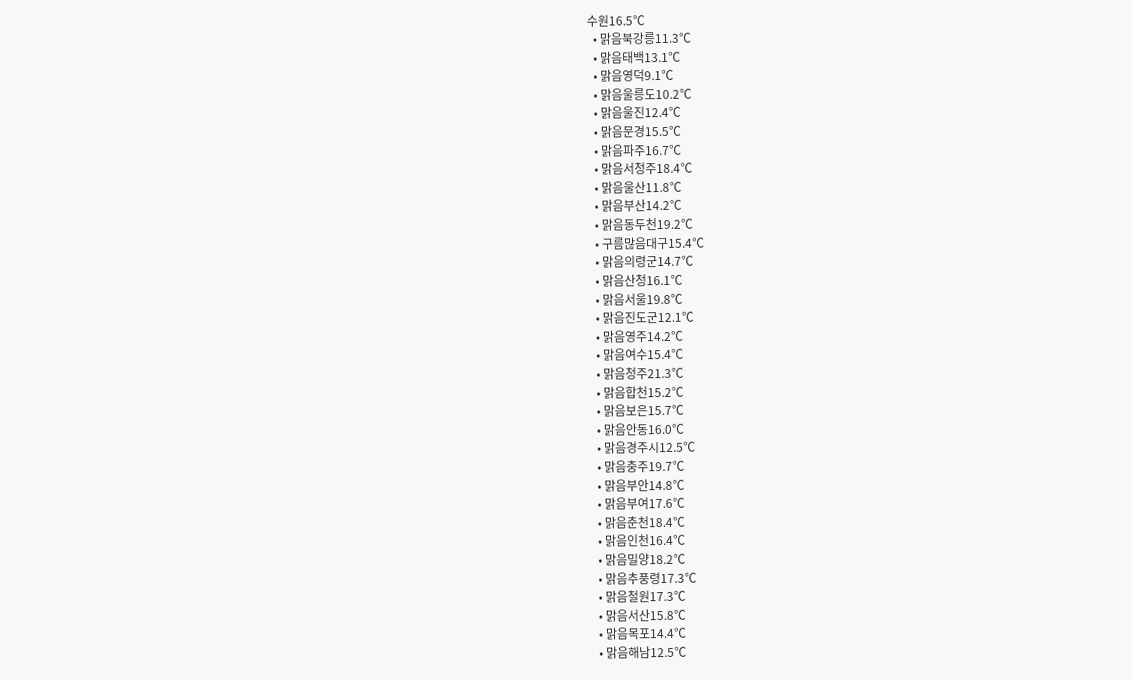수원16.5℃
  • 맑음북강릉11.3℃
  • 맑음태백13.1℃
  • 맑음영덕9.1℃
  • 맑음울릉도10.2℃
  • 맑음울진12.4℃
  • 맑음문경15.5℃
  • 맑음파주16.7℃
  • 맑음서청주18.4℃
  • 맑음울산11.8℃
  • 맑음부산14.2℃
  • 맑음동두천19.2℃
  • 구름많음대구15.4℃
  • 맑음의령군14.7℃
  • 맑음산청16.1℃
  • 맑음서울19.8℃
  • 맑음진도군12.1℃
  • 맑음영주14.2℃
  • 맑음여수15.4℃
  • 맑음청주21.3℃
  • 맑음합천15.2℃
  • 맑음보은15.7℃
  • 맑음안동16.0℃
  • 맑음경주시12.5℃
  • 맑음충주19.7℃
  • 맑음부안14.8℃
  • 맑음부여17.6℃
  • 맑음춘천18.4℃
  • 맑음인천16.4℃
  • 맑음밀양18.2℃
  • 맑음추풍령17.3℃
  • 맑음철원17.3℃
  • 맑음서산15.8℃
  • 맑음목포14.4℃
  • 맑음해남12.5℃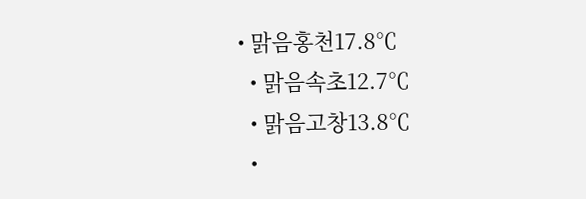• 맑음홍천17.8℃
  • 맑음속초12.7℃
  • 맑음고창13.8℃
  •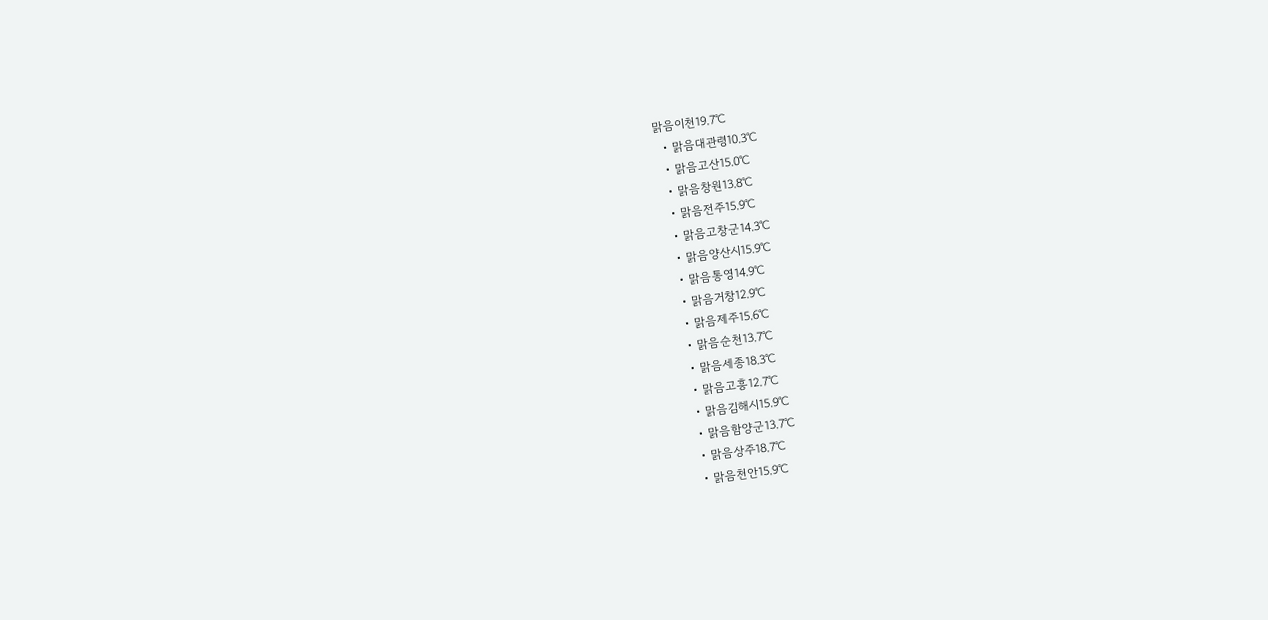맑음이천19.7℃
  • 맑음대관령10.3℃
  • 맑음고산15.0℃
  • 맑음창원13.8℃
  • 맑음전주15.9℃
  • 맑음고창군14.3℃
  • 맑음양산시15.9℃
  • 맑음통영14.9℃
  • 맑음거창12.9℃
  • 맑음제주15.6℃
  • 맑음순천13.7℃
  • 맑음세종18.3℃
  • 맑음고흥12.7℃
  • 맑음김해시15.9℃
  • 맑음함양군13.7℃
  • 맑음상주18.7℃
  • 맑음천안15.9℃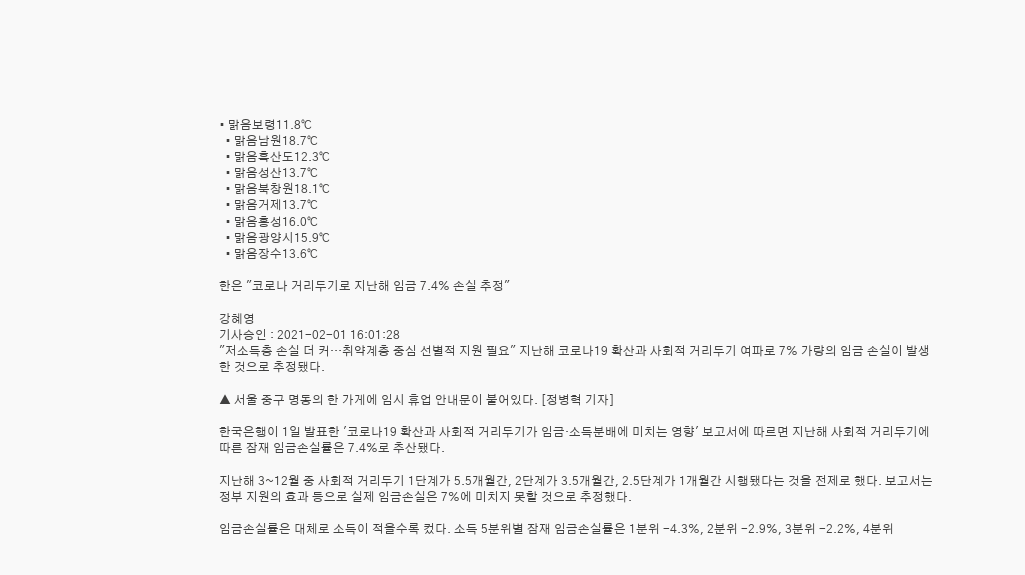• 맑음보령11.8℃
  • 맑음남원18.7℃
  • 맑음흑산도12.3℃
  • 맑음성산13.7℃
  • 맑음북창원18.1℃
  • 맑음거제13.7℃
  • 맑음홍성16.0℃
  • 맑음광양시15.9℃
  • 맑음장수13.6℃

한은 "코로나 거리두기로 지난해 임금 7.4% 손실 추정"

강혜영
기사승인 : 2021-02-01 16:01:28
"저소득층 손실 더 커…취약계층 중심 선별적 지원 필요" 지난해 코로나19 확산과 사회적 거리두기 여파로 7% 가량의 임금 손실이 발생한 것으로 추정됐다.

▲ 서울 중구 명동의 한 가게에 임시 휴업 안내문이 붙어있다. [정병혁 기자]

한국은행이 1일 발표한 '코로나19 확산과 사회적 거리두기가 임금·소득분배에 미치는 영향' 보고서에 따르면 지난해 사회적 거리두기에 따른 잠재 임금손실률은 7.4%로 추산됐다.

지난해 3~12월 중 사회적 거리두기 1단계가 5.5개월간, 2단계가 3.5개월간, 2.5단계가 1개월간 시행됐다는 것을 전제로 했다. 보고서는 정부 지원의 효과 등으로 실제 임금손실은 7%에 미치지 못할 것으로 추정했다.

임금손실률은 대체로 소득이 적을수록 컸다. 소득 5분위별 잠재 임금손실률은 1분위 -4.3%, 2분위 -2.9%, 3분위 -2.2%, 4분위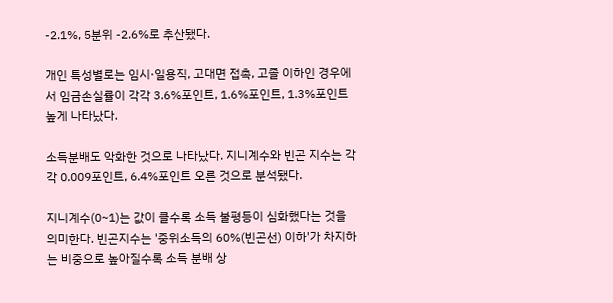-2.1%, 5분위 -2.6%로 추산됐다.

개인 특성별로는 임시·일용직, 고대면 접촉, 고졸 이하인 경우에서 임금손실률이 각각 3.6%포인트, 1.6%포인트, 1.3%포인트 높게 나타났다.

소득분배도 악화한 것으로 나타났다. 지니계수와 빈곤 지수는 각각 0.009포인트, 6.4%포인트 오른 것으로 분석됐다.

지니계수(0~1)는 값이 클수록 소득 불평등이 심화했다는 것을 의미한다. 빈곤지수는 '중위소득의 60%(빈곤선) 이하'가 차지하는 비중으로 높아질수록 소득 분배 상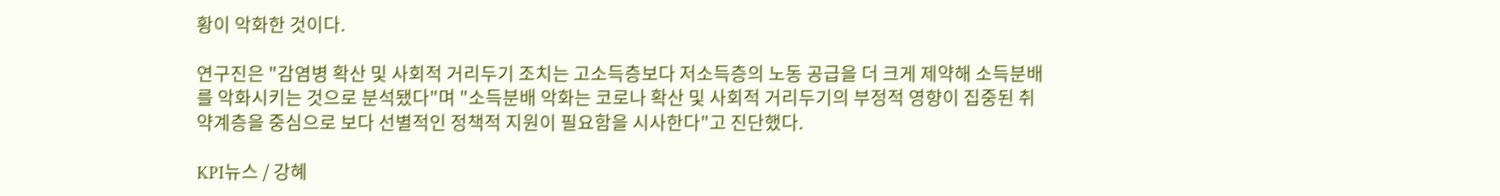황이 악화한 것이다.

연구진은 "감염병 확산 및 사회적 거리두기 조치는 고소득층보다 저소득층의 노동 공급을 더 크게 제약해 소득분배를 악화시키는 것으로 분석됐다"며 "소득분배 악화는 코로나 확산 및 사회적 거리두기의 부정적 영향이 집중된 취약계층을 중심으로 보다 선별적인 정책적 지원이 필요함을 시사한다"고 진단했다.

KPI뉴스 / 강혜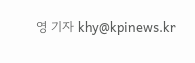영 기자 khy@kpinews.kr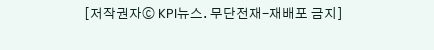[저작권자ⓒ KPI뉴스. 무단전재-재배포 금지]